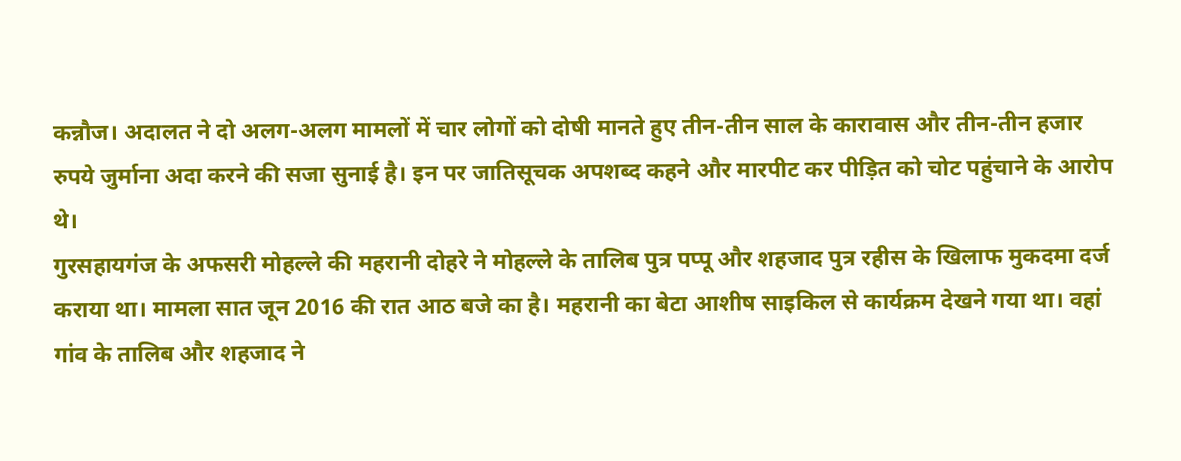कन्नौज। अदालत ने दो अलग-अलग मामलों में चार लोगों को दोषी मानते हुए तीन-तीन साल के कारावास और तीन-तीन हजार रुपये जुर्माना अदा करने की सजा सुनाई है। इन पर जातिसूचक अपशब्द कहने और मारपीट कर पीड़ित को चोट पहुंचाने के आरोप थे।
गुरसहायगंज के अफसरी मोहल्ले की महरानी दोहरे ने मोहल्ले के तालिब पुत्र पप्पू और शहजाद पुत्र रहीस के खिलाफ मुकदमा दर्ज कराया था। मामला सात जून 2016 की रात आठ बजे का है। महरानी का बेटा आशीष साइकिल से कार्यक्रम देखने गया था। वहां गांव के तालिब और शहजाद ने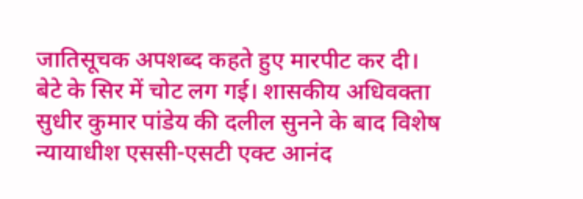जातिसूचक अपशब्द कहते हुए मारपीट कर दी। बेटे के सिर में चोट लग गई। शासकीय अधिवक्ता सुधीर कुमार पांडेय की दलील सुनने के बाद विशेष न्यायाधीश एससी-एसटी एक्ट आनंद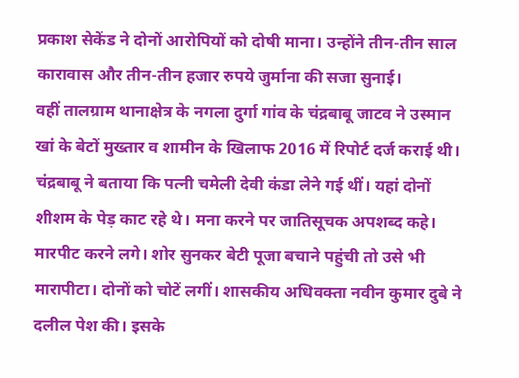प्रकाश सेकेंड ने दोनों आरोपियों को दोषी माना। उन्होंने तीन-तीन साल कारावास और तीन-तीन हजार रुपये जुर्माना की सजा सुनाई।
वहीं तालग्राम थानाक्षेत्र के नगला दुर्गा गांव के चंद्रबाबू जाटव ने उस्मान खां के बेटों मुख्तार व शामीन के खिलाफ 2016 में रिपोर्ट दर्ज कराई थी। चंद्रबाबू ने बताया कि पत्नी चमेली देवी कंडा लेने गई थीं। यहां दोनों शीशम के पेड़ काट रहे थे। मना करने पर जातिसूचक अपशब्द कहे। मारपीट करने लगे। शोर सुनकर बेटी पूजा बचाने पहुंची तो उसे भी मारापीटा। दोनों को चोटें लगीं। शासकीय अधिवक्ता नवीन कुमार दुबे ने दलील पेश की। इसके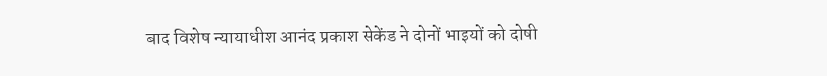बाद विशेष न्यायाधीश आनंद प्रकाश सेकेंड ने दोनों भाइयों को दोषी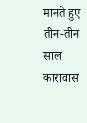मानते हुए तीन-तीन साल कारावास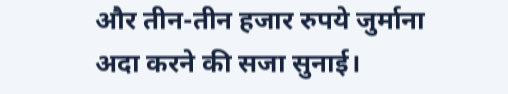और तीन-तीन हजार रुपये जुर्माना अदा करने की सजा सुनाई।